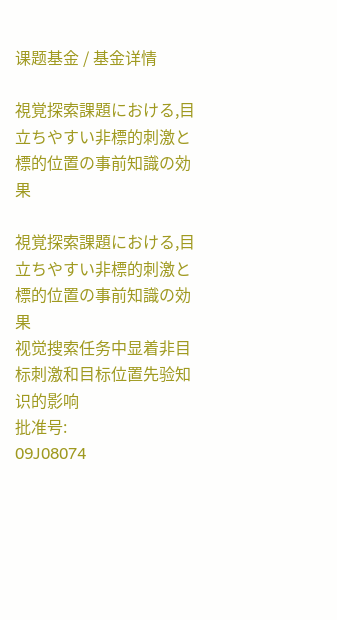课题基金 / 基金详情

視覚探索課題における,目立ちやすい非標的刺激と標的位置の事前知識の効果

視覚探索課題における,目立ちやすい非標的刺激と標的位置の事前知識の効果
视觉搜索任务中显着非目标刺激和目标位置先验知识的影响
批准号:
09J08074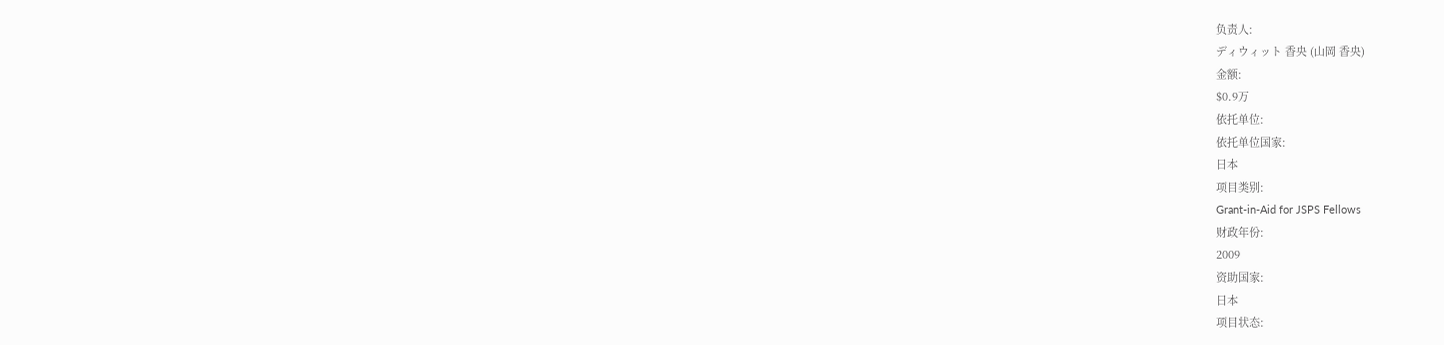负责人:
ディウィット 香央 (山岡 香央)
金额:
$0.9万
依托单位:
依托单位国家:
日本
项目类别:
Grant-in-Aid for JSPS Fellows
财政年份:
2009
资助国家:
日本
项目状态: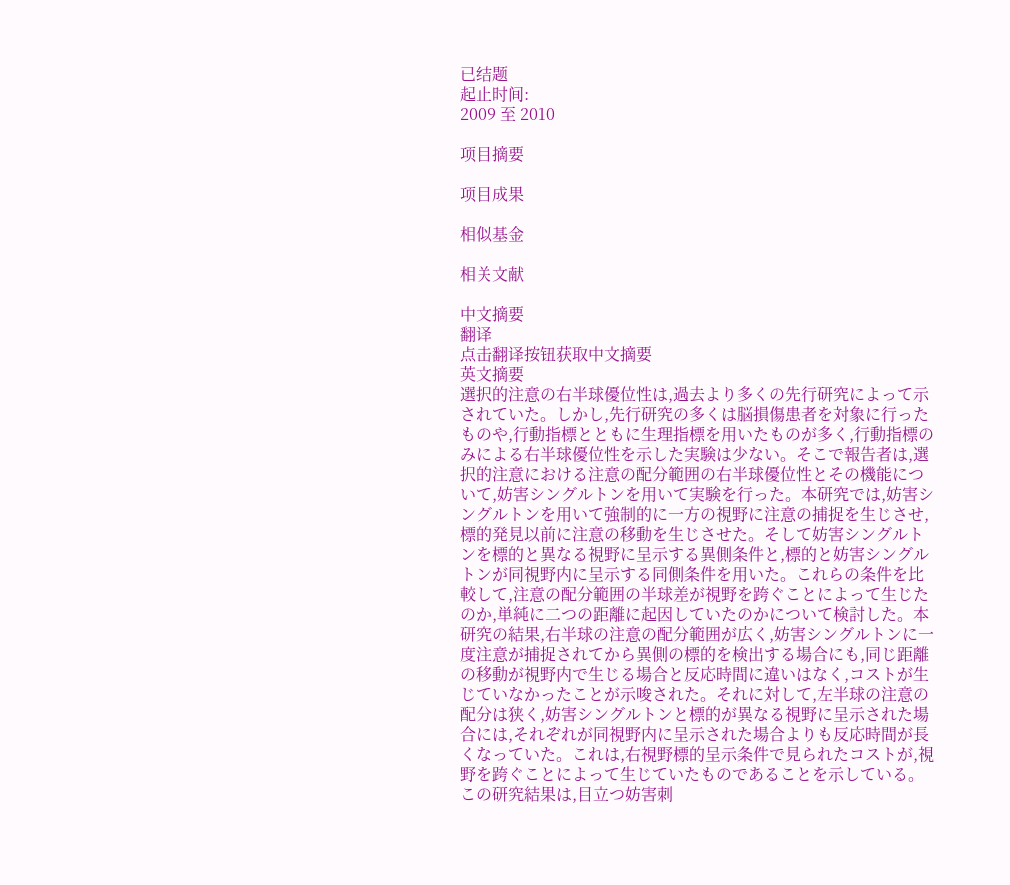已结题
起止时间:
2009 至 2010

项目摘要

项目成果

相似基金

相关文献

中文摘要
翻译
点击翻译按钮获取中文摘要
英文摘要
選択的注意の右半球優位性は,過去より多くの先行研究によって示されていた。しかし,先行研究の多くは脳損傷患者を対象に行ったものや,行動指標とともに生理指標を用いたものが多く,行動指標のみによる右半球優位性を示した実験は少ない。そこで報告者は,選択的注意における注意の配分範囲の右半球優位性とその機能について,妨害シングルトンを用いて実験を行った。本研究では,妨害シングルトンを用いて強制的に一方の視野に注意の捕捉を生じさせ,標的発見以前に注意の移動を生じさせた。そして妨害シングルトンを標的と異なる視野に呈示する異側条件と,標的と妨害シングルトンが同視野内に呈示する同側条件を用いた。これらの条件を比較して,注意の配分範囲の半球差が視野を跨ぐことによって生じたのか,単純に二つの距離に起因していたのかについて検討した。本研究の結果,右半球の注意の配分範囲が広く,妨害シングルトンに一度注意が捕捉されてから異側の標的を検出する場合にも,同じ距離の移動が視野内で生じる場合と反応時間に違いはなく,コストが生じていなかったことが示唆された。それに対して,左半球の注意の配分は狭く,妨害シングルトンと標的が異なる視野に呈示された場合には,それぞれが同視野内に呈示された場合よりも反応時間が長くなっていた。これは,右視野標的呈示条件で見られたコストが,視野を跨ぐことによって生じていたものであることを示している。この研究結果は,目立つ妨害刺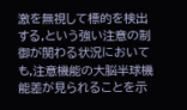激を無視して標的を検出する,という強い注意の制御が関わる状況においても,注意機能の大脳半球機能差が見られることを示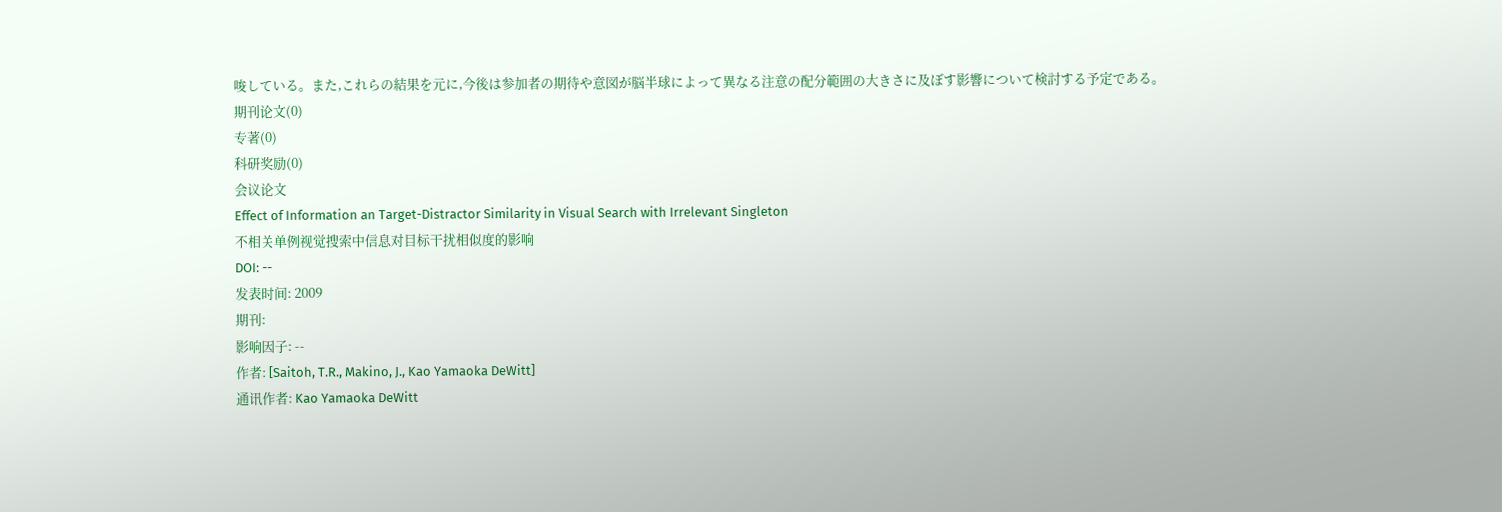唆している。また,これらの結果を元に,今後は参加者の期待や意図が脳半球によって異なる注意の配分範囲の大きさに及ぼす影響について検討する予定である。
期刊论文(0)
专著(0)
科研奖励(0)
会议论文
Effect of Information an Target-Distractor Similarity in Visual Search with Irrelevant Singleton
不相关单例视觉搜索中信息对目标干扰相似度的影响
DOI: --
发表时间: 2009
期刊:
影响因子: --
作者: [Saitoh, T.R., Makino, J., Kao Yamaoka DeWitt]
通讯作者: Kao Yamaoka DeWitt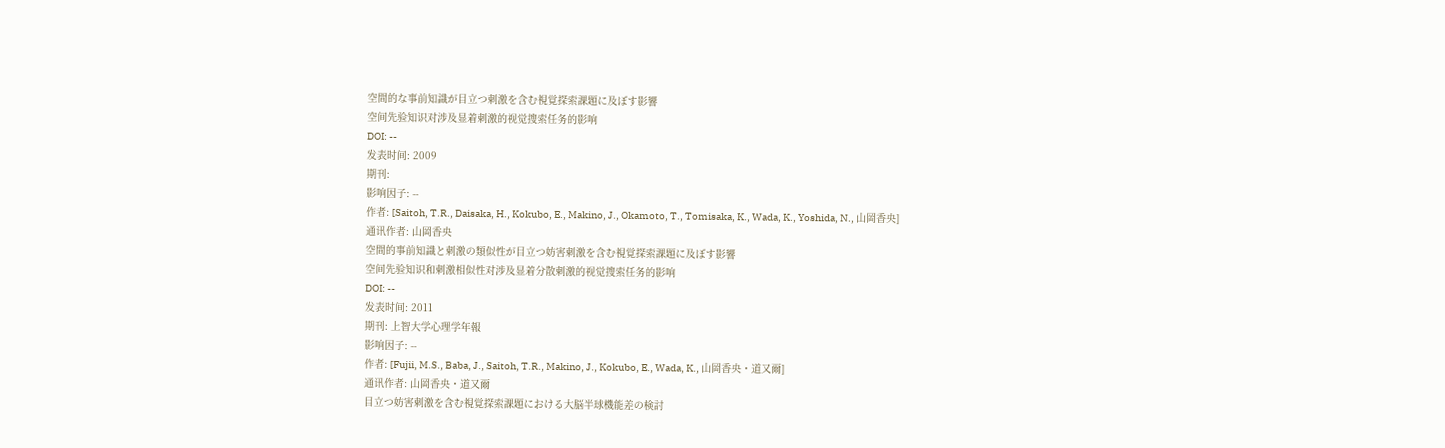空間的な事前知識が目立つ刺激を含む視覚探索課題に及ぼす影響
空间先验知识对涉及显着刺激的视觉搜索任务的影响
DOI: --
发表时间: 2009
期刊:
影响因子: --
作者: [Saitoh, T.R., Daisaka, H., Kokubo, E., Makino, J., Okamoto, T., Tomisaka, K., Wada, K., Yoshida, N., 山岡香央]
通讯作者: 山岡香央
空間的事前知識と刺激の類似性が目立つ妨害刺激を含む視覚探索課題に及ぼす影響
空间先验知识和刺激相似性对涉及显着分散刺激的视觉搜索任务的影响
DOI: --
发表时间: 2011
期刊: 上智大学心理学年報
影响因子: --
作者: [Fujii, M.S., Baba, J., Saitoh, T.R., Makino, J., Kokubo, E., Wada, K., 山岡香央・道又爾]
通讯作者: 山岡香央・道又爾
目立つ妨害刺激を含む視覚探索課題における大脳半球機能差の検討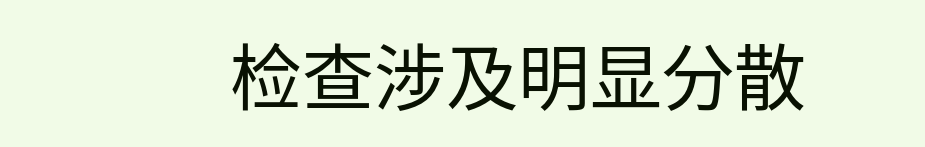检查涉及明显分散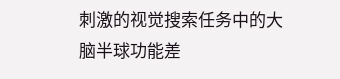刺激的视觉搜索任务中的大脑半球功能差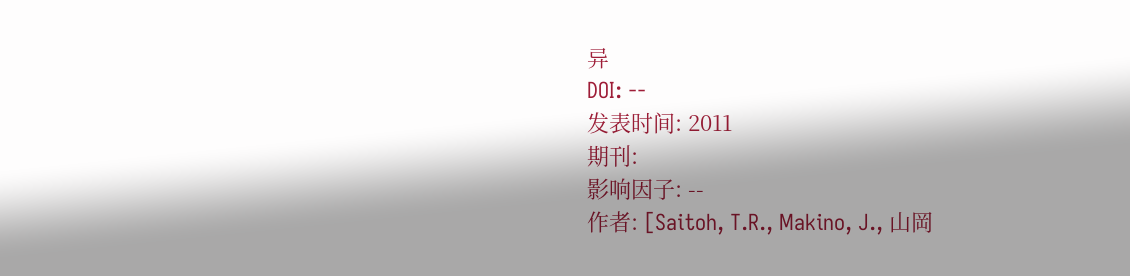异
DOI: --
发表时间: 2011
期刊:
影响因子: --
作者: [Saitoh, T.R., Makino, J., 山岡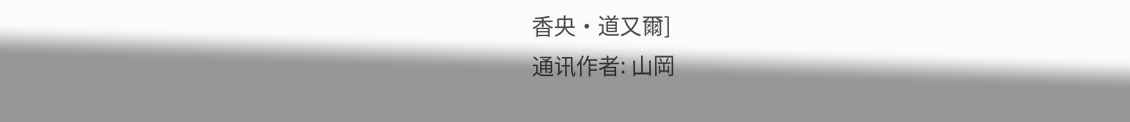香央・道又爾]
通讯作者: 山岡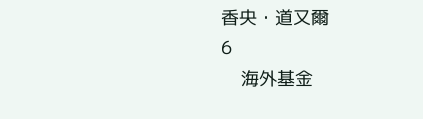香央・道又爾
6
    海外基金